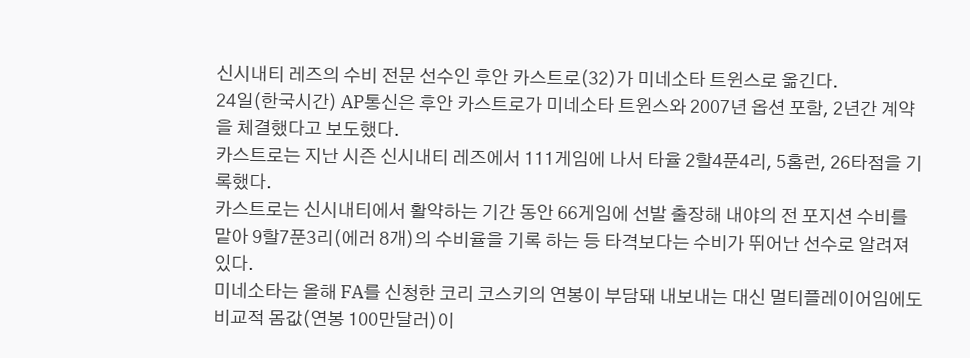신시내티 레즈의 수비 전문 선수인 후안 카스트로(32)가 미네소타 트윈스로 옮긴다.
24일(한국시간) AP통신은 후안 카스트로가 미네소타 트윈스와 2007년 옵션 포함, 2년간 계약을 체결했다고 보도했다.
카스트로는 지난 시즌 신시내티 레즈에서 111게임에 나서 타율 2할4푼4리, 5홈런, 26타점을 기록했다.
카스트로는 신시내티에서 활약하는 기간 동안 66게임에 선발 출장해 내야의 전 포지션 수비를 맡아 9할7푼3리(에러 8개)의 수비율을 기록 하는 등 타격보다는 수비가 뛰어난 선수로 알려져 있다.
미네소타는 올해 FA를 신청한 코리 코스키의 연봉이 부담돼 내보내는 대신 멀티플레이어임에도 비교적 몸값(연봉 100만달러)이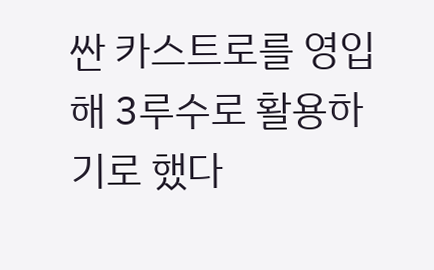싼 카스트로를 영입해 3루수로 활용하기로 했다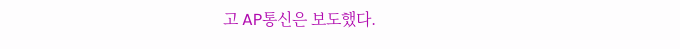고 AP통신은 보도했다.